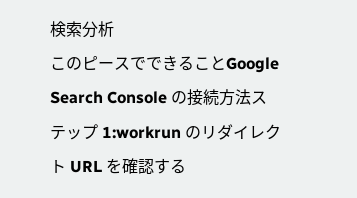検索分析
このピースでできることGoogle Search Console の接続方法ステップ 1:workrun のリダイレクト URL を確認する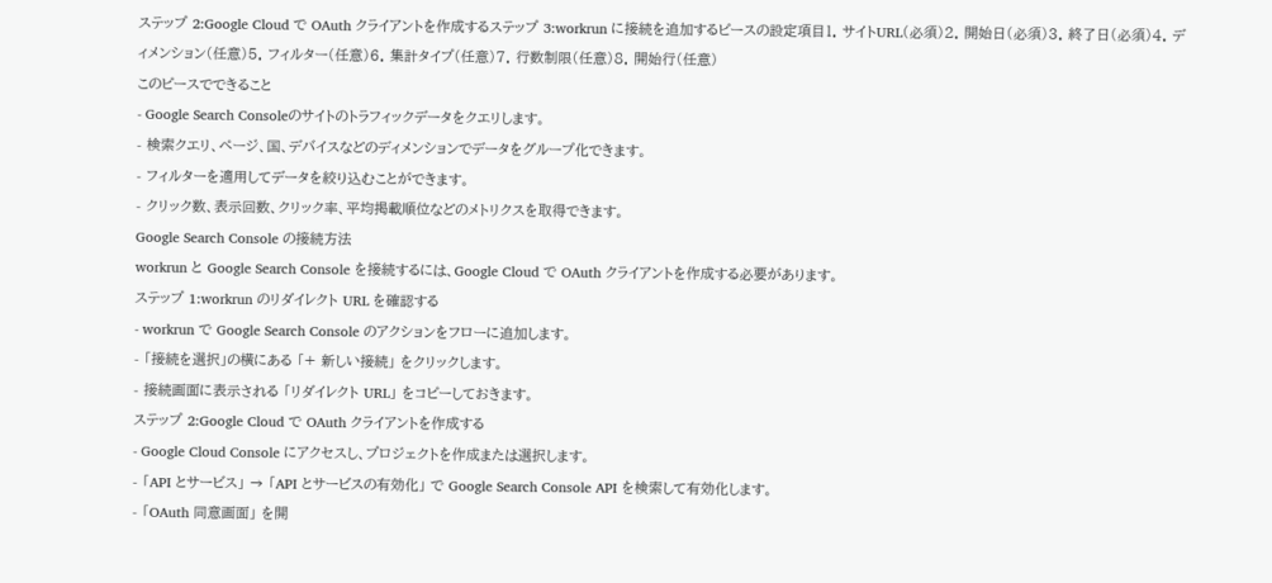ステップ 2:Google Cloud で OAuth クライアントを作成するステップ 3:workrun に接続を追加するピースの設定項目1. サイトURL(必須)2. 開始日(必須)3. 終了日(必須)4. ディメンション(任意)5. フィルター(任意)6. 集計タイプ(任意)7. 行数制限(任意)8. 開始行(任意)
このピースでできること
- Google Search Consoleのサイトのトラフィックデータをクエリします。
- 検索クエリ、ページ、国、デバイスなどのディメンションでデータをグループ化できます。
- フィルターを適用してデータを絞り込むことができます。
- クリック数、表示回数、クリック率、平均掲載順位などのメトリクスを取得できます。
Google Search Console の接続方法
workrun と Google Search Console を接続するには、Google Cloud で OAuth クライアントを作成する必要があります。
ステップ 1:workrun のリダイレクト URL を確認する
- workrun で Google Search Console のアクションをフローに追加します。
- 「接続を選択」の横にある 「+ 新しい接続」 をクリックします。
- 接続画面に表示される 「リダイレクト URL」 をコピーしておきます。
ステップ 2:Google Cloud で OAuth クライアントを作成する
- Google Cloud Console にアクセスし、プロジェクトを作成または選択します。
- 「API とサービス」 → 「API とサービスの有効化」 で Google Search Console API を検索して有効化します。
- 「OAuth 同意画面」 を開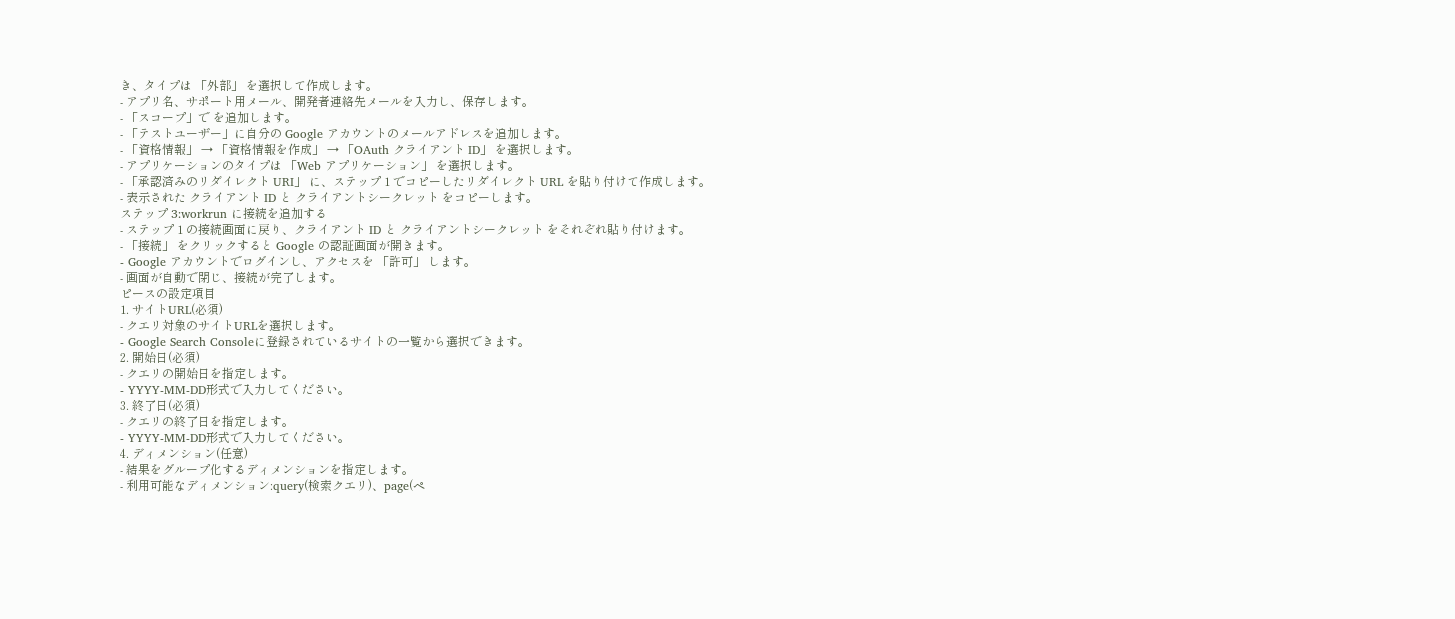き、タイプは 「外部」 を選択して作成します。
- アプリ名、サポート用メール、開発者連絡先メールを入力し、保存します。
- 「スコープ」で を追加します。
- 「テストユーザー」に自分の Google アカウントのメールアドレスを追加します。
- 「資格情報」 → 「資格情報を作成」 → 「OAuth クライアント ID」 を選択します。
- アプリケーションのタイプは 「Web アプリケーション」 を選択します。
- 「承認済みのリダイレクト URI」 に、ステップ 1 でコピーしたリダイレクト URL を貼り付けて作成します。
- 表示された クライアント ID と クライアントシークレット をコピーします。
ステップ 3:workrun に接続を追加する
- ステップ 1 の接続画面に戻り、クライアント ID と クライアントシークレット をそれぞれ貼り付けます。
- 「接続」 をクリックすると Google の認証画面が開きます。
- Google アカウントでログインし、アクセスを 「許可」 します。
- 画面が自動で閉じ、接続が完了します。
ピースの設定項目
1. サイトURL(必須)
- クエリ対象のサイトURLを選択します。
- Google Search Consoleに登録されているサイトの一覧から選択できます。
2. 開始日(必須)
- クエリの開始日を指定します。
- YYYY-MM-DD形式で入力してください。
3. 終了日(必須)
- クエリの終了日を指定します。
- YYYY-MM-DD形式で入力してください。
4. ディメンション(任意)
- 結果をグループ化するディメンションを指定します。
- 利用可能なディメンション:query(検索クエリ)、page(ペ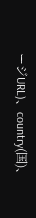ージURL)、country(国)、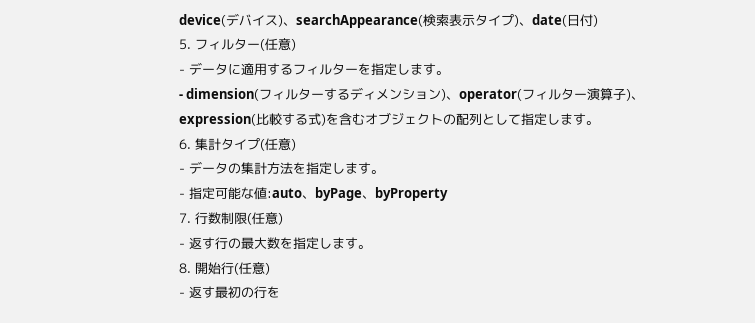device(デバイス)、searchAppearance(検索表示タイプ)、date(日付)
5. フィルター(任意)
- データに適用するフィルターを指定します。
- dimension(フィルターするディメンション)、operator(フィルター演算子)、expression(比較する式)を含むオブジェクトの配列として指定します。
6. 集計タイプ(任意)
- データの集計方法を指定します。
- 指定可能な値:auto、byPage、byProperty
7. 行数制限(任意)
- 返す行の最大数を指定します。
8. 開始行(任意)
- 返す最初の行を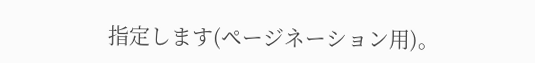指定します(ページネーション用)。